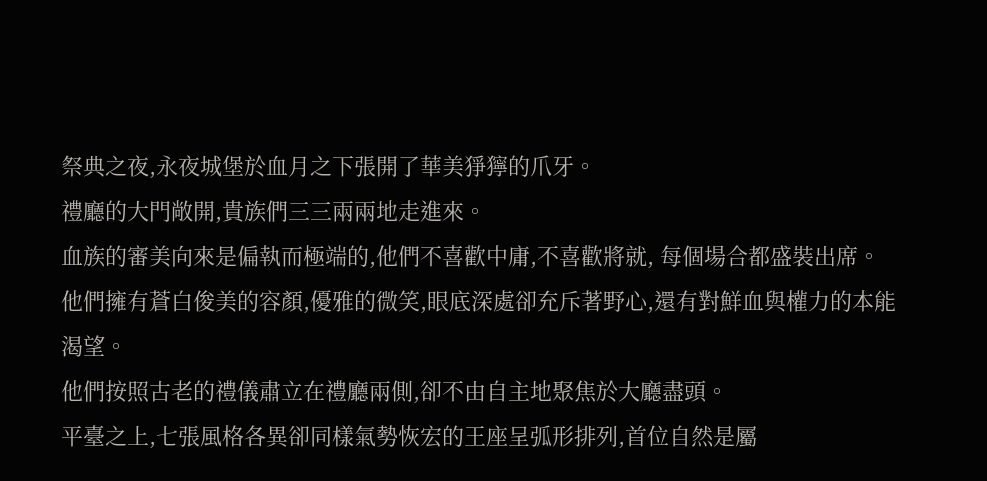祭典之夜,永夜城堡於血月之下張開了華美猙獰的爪牙。
禮廳的大門敞開,貴族們三三兩兩地走進來。
血族的審美向來是偏執而極端的,他們不喜歡中庸,不喜歡將就, 每個場合都盛裝出席。
他們擁有蒼白俊美的容顏,優雅的微笑,眼底深處卻充斥著野心,還有對鮮血與權力的本能渴望。
他們按照古老的禮儀肅立在禮廳兩側,卻不由自主地聚焦於大廳盡頭。
平臺之上,七張風格各異卻同樣氣勢恢宏的王座呈弧形排列,首位自然是屬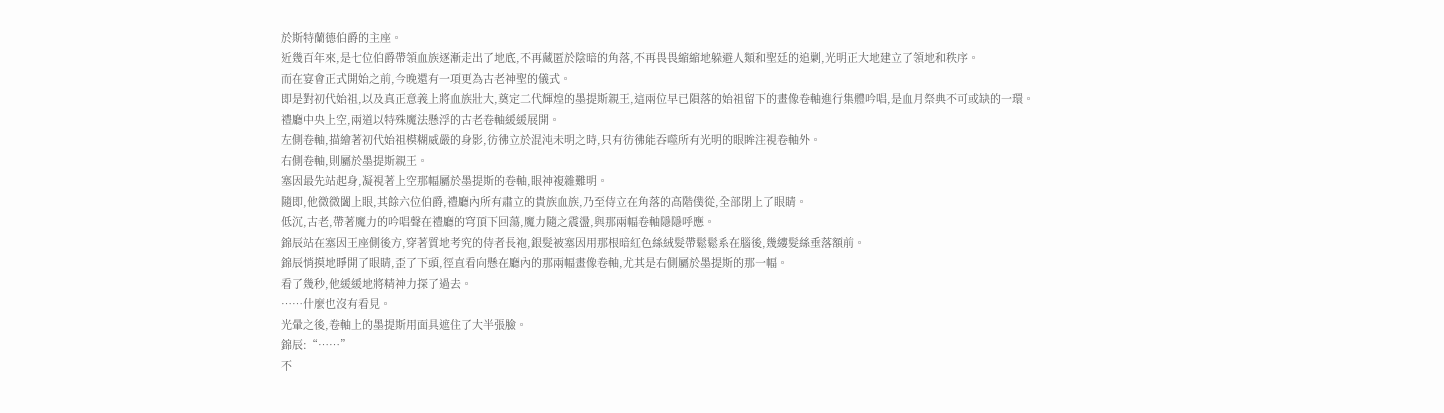於斯特蘭德伯爵的主座。
近幾百年來,是七位伯爵帶領血族逐漸走出了地底,不再藏匿於陰暗的角落,不再畏畏縮縮地躲避人類和聖廷的追剿,光明正大地建立了領地和秩序。
而在宴會正式開始之前,今晚還有一項更為古老神聖的儀式。
即是對初代始祖,以及真正意義上將血族壯大,奠定二代輝煌的墨提斯親王,這兩位早已隕落的始祖留下的畫像卷軸進行集體吟唱,是血月祭典不可或缺的一環。
禮廳中央上空,兩道以特殊魔法懸浮的古老卷軸緩緩展開。
左側卷軸,描繪著初代始祖模糊威嚴的身影,彷彿立於混沌未明之時,只有彷彿能吞噬所有光明的眼眸注視卷軸外。
右側卷軸,則屬於墨提斯親王。
塞因最先站起身,凝視著上空那幅屬於墨提斯的卷軸,眼神複雜難明。
隨即,他微微闔上眼,其餘六位伯爵,禮廳內所有肅立的貴族血族,乃至侍立在角落的高階僕從,全部閉上了眼睛。
低沉,古老,帶著魔力的吟唱聲在禮廳的穹頂下回蕩,魔力隨之震盪,與那兩幅卷軸隱隱呼應。
錦辰站在塞因王座側後方,穿著質地考究的侍者長袍,銀髮被塞因用那根暗紅色絲絨髮帶鬆鬆系在腦後,幾縷髮絲垂落額前。
錦辰悄摸地睜開了眼睛,歪了下頭,徑直看向懸在廳內的那兩幅畫像卷軸,尤其是右側屬於墨提斯的那一幅。
看了幾秒,他緩緩地將精神力探了過去。
……什麼也沒有看見。
光暈之後,卷軸上的墨提斯用面具遮住了大半張臉。
錦辰:“……”
不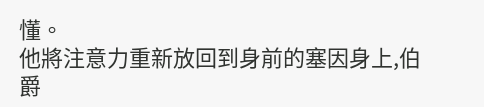懂。
他將注意力重新放回到身前的塞因身上,伯爵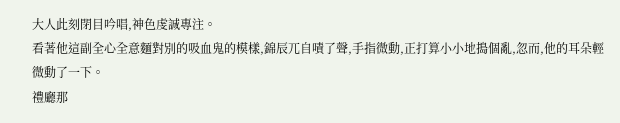大人此刻閉目吟唱,神色虔誠專注。
看著他這副全心全意麵對別的吸血鬼的模樣,錦辰兀自嘖了聲,手指微動,正打算小小地搗個亂,忽而,他的耳朵輕微動了一下。
禮廳那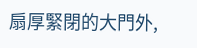扇厚緊閉的大門外,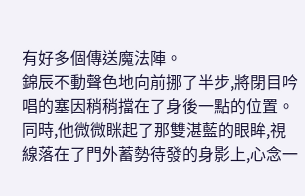有好多個傳送魔法陣。
錦辰不動聲色地向前挪了半步,將閉目吟唱的塞因稍稍擋在了身後一點的位置。
同時,他微微眯起了那雙湛藍的眼眸,視線落在了門外蓄勢待發的身影上,心念一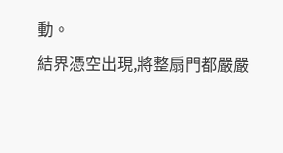動。
結界憑空出現,將整扇門都嚴嚴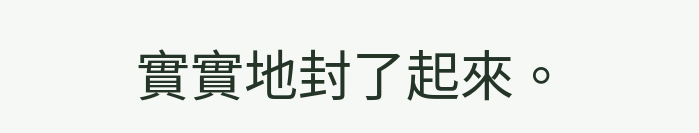實實地封了起來。